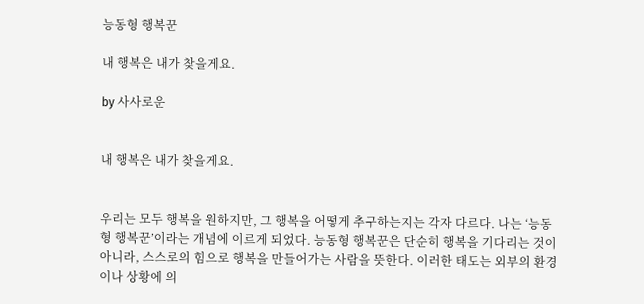능동형 행복꾼

내 행복은 내가 찾을게요.

by 사사로운


내 행복은 내가 찾을게요.


우리는 모두 행복을 원하지만, 그 행복을 어떻게 추구하는지는 각자 다르다. 나는 ‘능동형 행복꾼’이라는 개념에 이르게 되었다. 능동형 행복꾼은 단순히 행복을 기다리는 것이 아니라, 스스로의 힘으로 행복을 만들어가는 사람을 뜻한다. 이러한 태도는 외부의 환경이나 상황에 의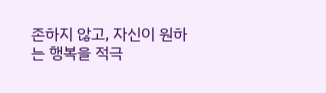존하지 않고, 자신이 원하는 행복을 적극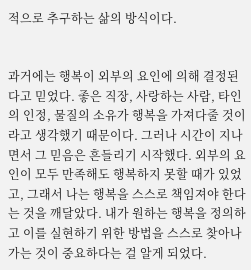적으로 추구하는 삶의 방식이다.


과거에는 행복이 외부의 요인에 의해 결정된다고 믿었다. 좋은 직장, 사랑하는 사람, 타인의 인정, 물질의 소유가 행복을 가져다줄 것이라고 생각했기 때문이다. 그러나 시간이 지나면서 그 믿음은 흔들리기 시작했다. 외부의 요인이 모두 만족해도 행복하지 못할 때가 있었고, 그래서 나는 행복을 스스로 책임져야 한다는 것을 깨달았다. 내가 원하는 행복을 정의하고 이를 실현하기 위한 방법을 스스로 찾아나가는 것이 중요하다는 걸 알게 되었다.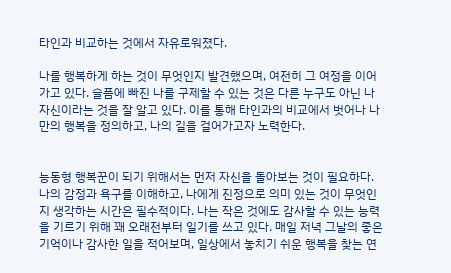타인과 비교하는 것에서 자유로워졌다.

나를 행복하게 하는 것이 무엇인지 발견했으며, 여전히 그 여정을 이어가고 있다. 슬픔에 빠진 나를 구제할 수 있는 것은 다른 누구도 아닌 나 자신이라는 것을 잘 알고 있다. 이를 통해 타인과의 비교에서 벗어나 나만의 행복을 정의하고, 나의 길을 걸어가고자 노력한다.


능동형 행복꾼이 되기 위해서는 먼저 자신을 돌아보는 것이 필요하다. 나의 감정과 욕구를 이해하고, 나에게 진정으로 의미 있는 것이 무엇인지 생각하는 시간은 필수적이다. 나는 작은 것에도 감사할 수 있는 능력을 기르기 위해 꽤 오래전부터 일기를 쓰고 있다. 매일 저녁 그날의 좋은 기억이나 감사한 일을 적어보며, 일상에서 놓치기 쉬운 행복을 찾는 연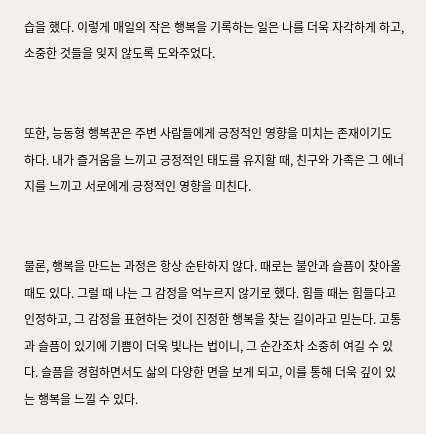습을 했다. 이렇게 매일의 작은 행복을 기록하는 일은 나를 더욱 자각하게 하고, 소중한 것들을 잊지 않도록 도와주었다.


또한, 능동형 행복꾼은 주변 사람들에게 긍정적인 영향을 미치는 존재이기도 하다. 내가 즐거움을 느끼고 긍정적인 태도를 유지할 때, 친구와 가족은 그 에너지를 느끼고 서로에게 긍정적인 영향을 미친다.


물론, 행복을 만드는 과정은 항상 순탄하지 않다. 때로는 불안과 슬픔이 찾아올 때도 있다. 그럴 때 나는 그 감정을 억누르지 않기로 했다. 힘들 때는 힘들다고 인정하고, 그 감정을 표현하는 것이 진정한 행복을 찾는 길이라고 믿는다. 고통과 슬픔이 있기에 기쁨이 더욱 빛나는 법이니, 그 순간조차 소중히 여길 수 있다. 슬픔을 경험하면서도 삶의 다양한 면을 보게 되고, 이를 통해 더욱 깊이 있는 행복을 느낄 수 있다.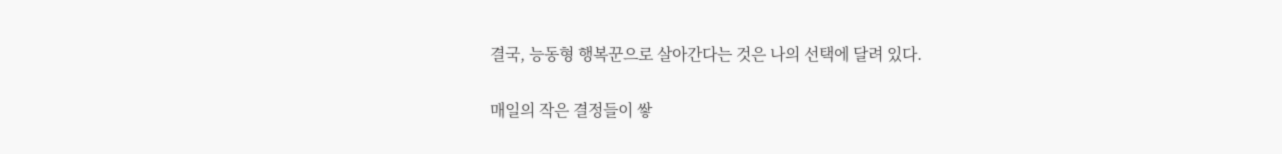결국, 능동형 행복꾼으로 살아간다는 것은 나의 선택에 달려 있다.

매일의 작은 결정들이 쌓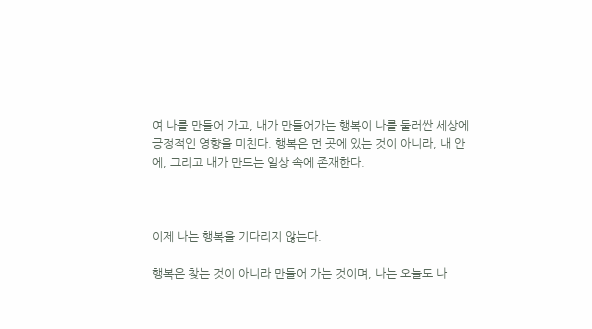여 나를 만들어 가고, 내가 만들어가는 행복이 나를 둘러싼 세상에 긍정적인 영향을 미친다. 행복은 먼 곳에 있는 것이 아니라, 내 안에, 그리고 내가 만드는 일상 속에 존재한다.



이제 나는 행복을 기다리지 않는다.

행복은 찾는 것이 아니라 만들어 가는 것이며, 나는 오늘도 나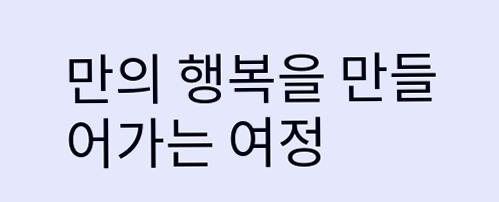만의 행복을 만들어가는 여정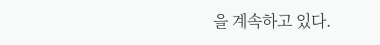을 계속하고 있다.